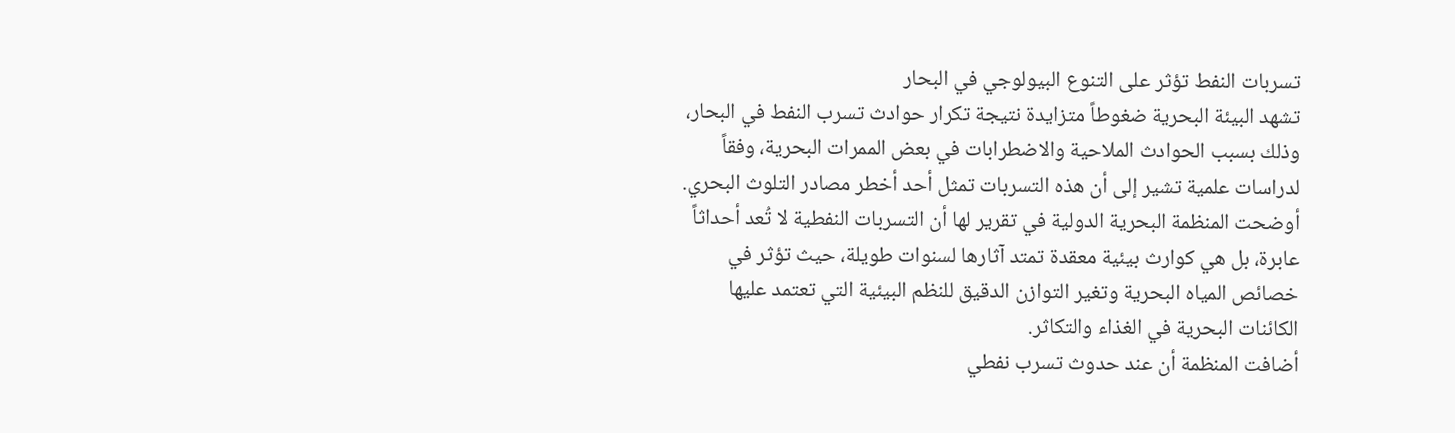تسربات النفط تؤثر على التنوع البيولوجي في البحار
تشهد البيئة البحرية ضغوطاً متزايدة نتيجة تكرار حوادث تسرب النفط في البحار، وذلك بسبب الحوادث الملاحية والاضطرابات في بعض الممرات البحرية، وفقاً لدراسات علمية تشير إلى أن هذه التسربات تمثل أحد أخطر مصادر التلوث البحري.
أوضحت المنظمة البحرية الدولية في تقرير لها أن التسربات النفطية لا تُعد أحداثاً عابرة، بل هي كوارث بيئية معقدة تمتد آثارها لسنوات طويلة، حيث تؤثر في خصائص المياه البحرية وتغير التوازن الدقيق للنظم البيئية التي تعتمد عليها الكائنات البحرية في الغذاء والتكاثر.
أضافت المنظمة أن عند حدوث تسرب نفطي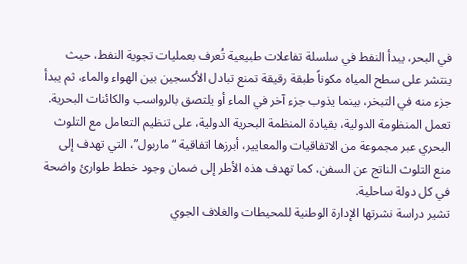في البحر، يبدأ النفط في سلسلة تفاعلات طبيعية تُعرف بعمليات تجوية النفط، حيث ينتشر على سطح المياه مكوناً طبقة رقيقة تمنع تبادل الأكسجين بين الهواء والماء، ثم يبدأ جزء منه في التبخر، بينما يذوب جزء آخر في الماء أو يلتصق بالرواسب والكائنات البحرية.
تعمل المنظومة الدولية، بقيادة المنظمة البحرية الدولية، على تنظيم التعامل مع التلوث البحري عبر مجموعة من الاتفاقيات والمعايير، أبرزها اتفاقية “ماربول”، التي تهدف إلى منع التلوث الناتج عن السفن، كما تهدف هذه الأطر إلى ضمان وجود خطط طوارئ واضحة في كل دولة ساحلية.
تشير دراسة نشرتها الإدارة الوطنية للمحيطات والغلاف الجوي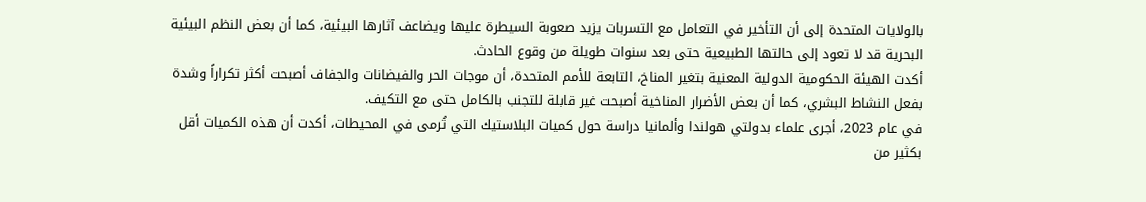بالولايات المتحدة إلى أن التأخير في التعامل مع التسربات يزيد صعوبة السيطرة عليها ويضاعف آثارها البيئية، كما أن بعض النظم البيئية البحرية قد لا تعود إلى حالتها الطبيعية حتى بعد سنوات طويلة من وقوع الحادث.
أكدت الهيئة الحكومية الدولية المعنية بتغير المناخ، التابعة للأمم المتحدة، أن موجات الحر والفيضانات والجفاف أصبحت أكثر تكراراً وشدة بفعل النشاط البشري، كما أن بعض الأضرار المناخية أصبحت غير قابلة للتجنب بالكامل حتى مع التكيف.
في عام 2023، أجرى علماء بدولتي هولندا وألمانيا دراسة حول كميات البلاستيك التي تُرمى في المحيطات، أكدت أن هذه الكميات أقل بكثير من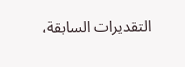التقديرات السابقة،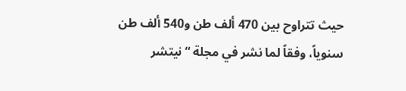حيث تتراوح بين 470 ألف طن و540 ألف طن سنوياً، وفقاً لما نشر في مجلة “نيتشر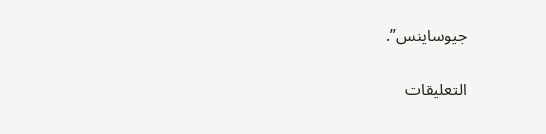جيوساينس”.


التعليقات